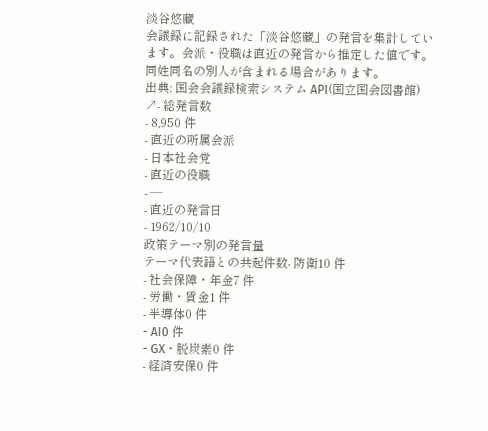淡谷悠藏
会議録に記録された「淡谷悠藏」の発言を集計しています。会派・役職は直近の発言から推定した値です。同姓同名の別人が含まれる場合があります。
出典: 国会会議録検索システム API(国立国会図書館) ↗- 総発言数
- 8,950 件
- 直近の所属会派
- 日本社会党
- 直近の役職
- —
- 直近の発言日
- 1962/10/10
政策テーマ別の発言量
テーマ代表語との共起件数- 防衛10 件
- 社会保障・年金7 件
- 労働・賃金1 件
- 半導体0 件
- AI0 件
- GX・脱炭素0 件
- 経済安保0 件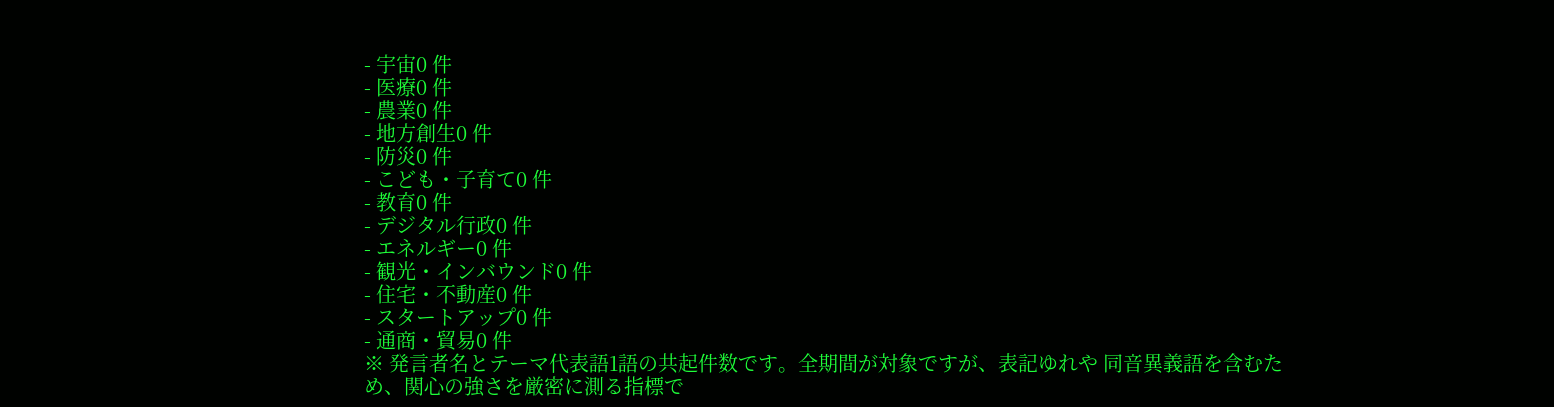- 宇宙0 件
- 医療0 件
- 農業0 件
- 地方創生0 件
- 防災0 件
- こども・子育て0 件
- 教育0 件
- デジタル行政0 件
- エネルギー0 件
- 観光・インバウンド0 件
- 住宅・不動産0 件
- スタートアップ0 件
- 通商・貿易0 件
※ 発言者名とテーマ代表語1語の共起件数です。全期間が対象ですが、表記ゆれや 同音異義語を含むため、関心の強さを厳密に測る指標で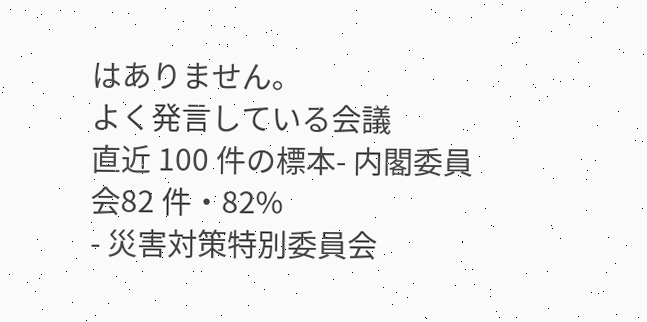はありません。
よく発言している会議
直近 100 件の標本- 内閣委員会82 件・82%
- 災害対策特別委員会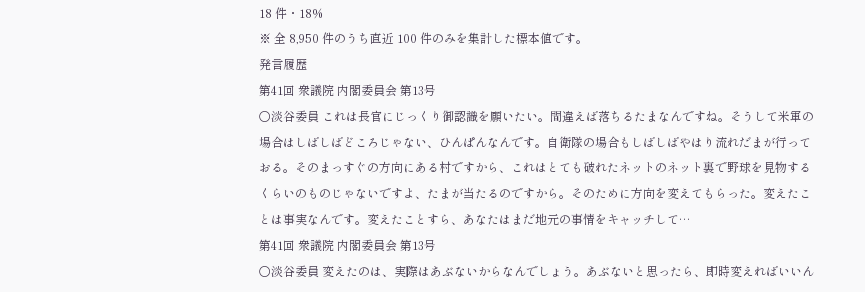18 件・18%
※ 全 8,950 件のうち直近 100 件のみを集計した標本値です。
発言履歴
第41回 衆議院 内閣委員会 第13号
○淡谷委員 これは長官にじっくり御認識を願いたい。間違えば落ちるたまなんですね。そうして米軍の場合はしばしばどころじゃない、ひんぱんなんです。自衛隊の場合もしばしばやはり流れだまが行っておる。そのまっすぐの方向にある村ですから、これはとても破れたネットのネット裏で野球を見物するくらいのものじゃないですよ、たまが当たるのですから。そのために方向を変えてもらった。変えたことは事実なんです。変えたことすら、あなたはまだ地元の事情をキャッチして…
第41回 衆議院 内閣委員会 第13号
○淡谷委員 変えたのは、実際はあぶないからなんでしょう。あぶないと思ったら、即時変えればいいん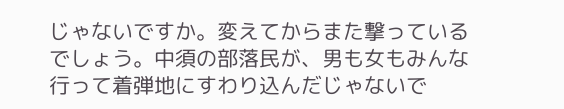じゃないですか。変えてからまた撃っているでしょう。中須の部落民が、男も女もみんな行って着弾地にすわり込んだじゃないで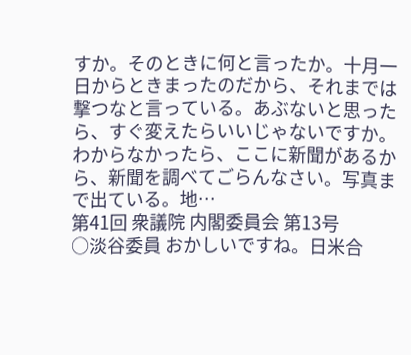すか。そのときに何と言ったか。十月一日からときまったのだから、それまでは撃つなと言っている。あぶないと思ったら、すぐ変えたらいいじゃないですか。わからなかったら、ここに新聞があるから、新聞を調べてごらんなさい。写真まで出ている。地…
第41回 衆議院 内閣委員会 第13号
○淡谷委員 おかしいですね。日米合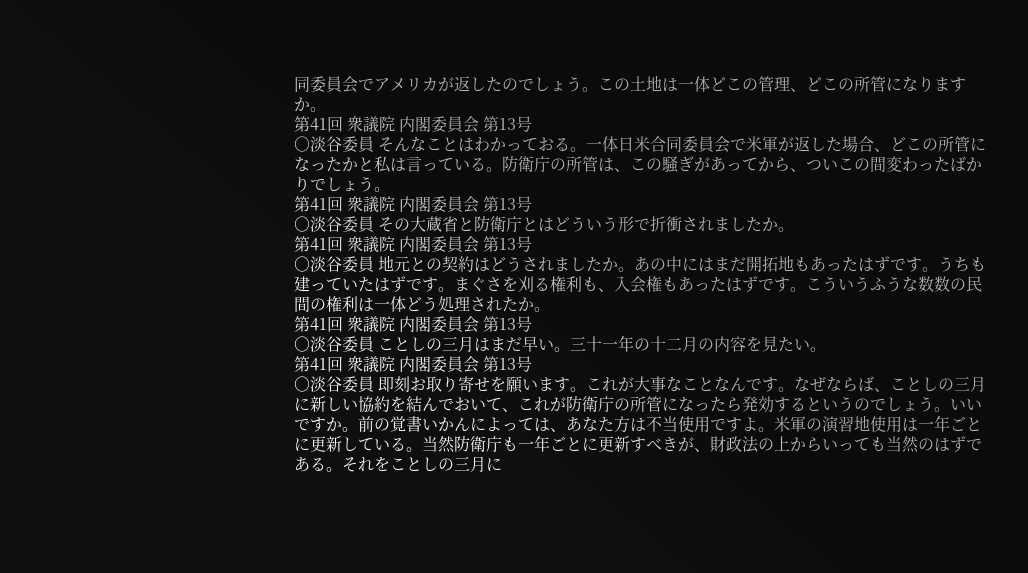同委員会でアメリカが返したのでしょう。この土地は一体どこの管理、どこの所管になりますか。
第41回 衆議院 内閣委員会 第13号
○淡谷委員 そんなことはわかっておる。一体日米合同委員会で米軍が返した場合、どこの所管になったかと私は言っている。防衛庁の所管は、この騒ぎがあってから、ついこの間変わったばかりでしょう。
第41回 衆議院 内閣委員会 第13号
○淡谷委員 その大蔵省と防衛庁とはどういう形で折衝されましたか。
第41回 衆議院 内閣委員会 第13号
○淡谷委員 地元との契約はどうされましたか。あの中にはまだ開拓地もあったはずです。うちも建っていたはずです。まぐさを刈る権利も、入会権もあったはずです。こういうふうな数数の民間の権利は一体どう処理されたか。
第41回 衆議院 内閣委員会 第13号
○淡谷委員 ことしの三月はまだ早い。三十一年の十二月の内容を見たい。
第41回 衆議院 内閣委員会 第13号
○淡谷委員 即刻お取り寄せを願います。これが大事なことなんです。なぜならば、ことしの三月に新しい協約を結んでおいて、これが防衛庁の所管になったら発効するというのでしょう。いいですか。前の覚書いかんによっては、あなた方は不当使用ですよ。米軍の演習地使用は一年ごとに更新している。当然防衛庁も一年ごとに更新すべきが、財政法の上からいっても当然のはずである。それをことしの三月に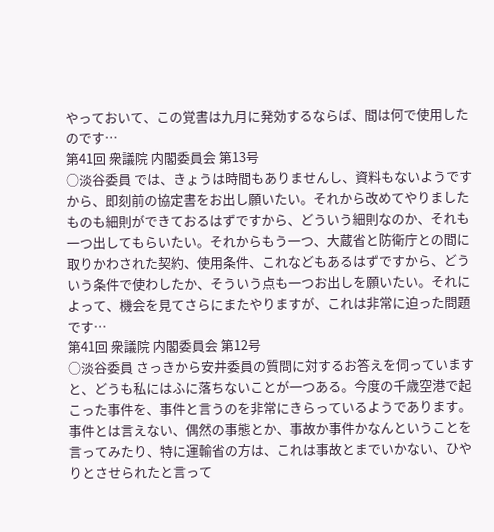やっておいて、この覚書は九月に発効するならば、間は何で使用したのです…
第41回 衆議院 内閣委員会 第13号
○淡谷委員 では、きょうは時間もありませんし、資料もないようですから、即刻前の協定書をお出し願いたい。それから改めてやりましたものも細則ができておるはずですから、どういう細則なのか、それも一つ出してもらいたい。それからもう一つ、大蔵省と防衛庁との間に取りかわされた契約、使用条件、これなどもあるはずですから、どういう条件で使わしたか、そういう点も一つお出しを願いたい。それによって、機会を見てさらにまたやりますが、これは非常に迫った問題です…
第41回 衆議院 内閣委員会 第12号
○淡谷委員 さっきから安井委員の質問に対するお答えを伺っていますと、どうも私にはふに落ちないことが一つある。今度の千歳空港で起こった事件を、事件と言うのを非常にきらっているようであります。事件とは言えない、偶然の事態とか、事故か事件かなんということを言ってみたり、特に運輸省の方は、これは事故とまでいかない、ひやりとさせられたと言って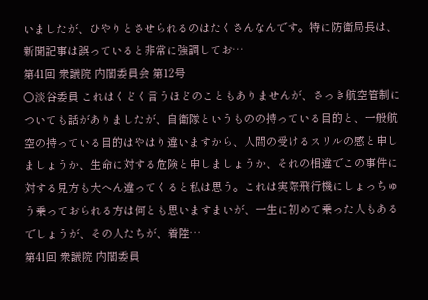いましたが、ひやりとさせられるのはたくさんなんです。特に防衛局長は、新聞記事は誤っていると非常に強調してお…
第41回 衆議院 内閣委員会 第12号
○淡谷委員 これはくどく言うほどのこともありませんが、さっき航空管制についても話がありましたが、自衛隊というものの持っている目的と、一般航空の持っている目的はやはり違いますから、人間の受けるスリルの感と申しましょうか、生命に対する危険と申しましょうか、それの相違でこの事件に対する見方も大へん違ってくると私は思う。これは実際飛行機にしょっちゅう乗っておられる方は何とも思いますまいが、一生に初めて乗った人もあるでしょうが、その人たちが、着陸…
第41回 衆議院 内閣委員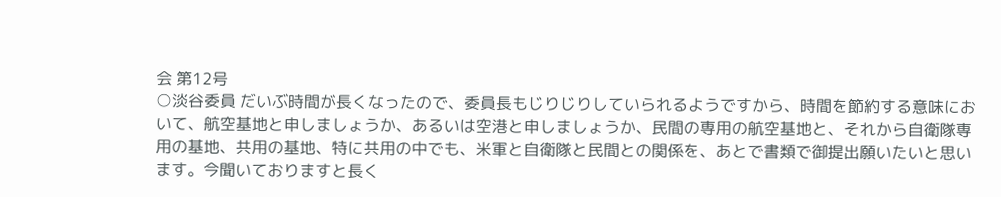会 第12号
○淡谷委員 だいぶ時間が長くなったので、委員長もじりじりしていられるようですから、時間を節約する意味において、航空基地と申しましょうか、あるいは空港と申しましょうか、民間の専用の航空基地と、それから自衛隊専用の基地、共用の基地、特に共用の中でも、米軍と自衛隊と民間との関係を、あとで書類で御提出願いたいと思います。今聞いておりますと長く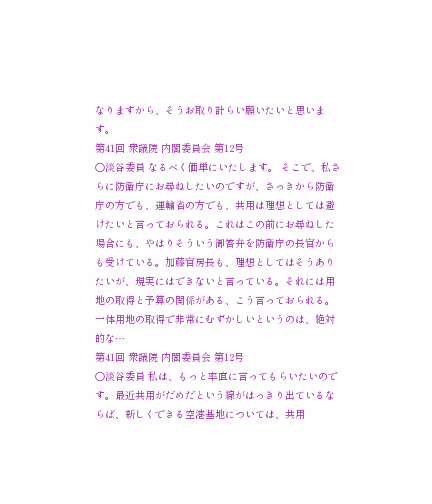なりますから、そうお取り計らい願いたいと思います。
第41回 衆議院 内閣委員会 第12号
○淡谷委員 なるべく価単にいたします。 そこで、私さらに防衛庁にお尋ねしたいのですが、さっきから防衛庁の方でも、運輸省の方でも、共用は理想としては避けたいと言っておられる。これはこの前にお尋ねした場合にも、やはりそういう御答弁を防衛庁の長官からも受けている。加藤官房長も、理想としてはそうありたいが、現実にはできないと言っている。それには用地の取得と予算の関係がある、こう言っておられる。一体用地の取得で非常にむずかしいというのは、絶対的な…
第41回 衆議院 内閣委員会 第12号
○淡谷委員 私は、もっと率直に言ってもらいたいのです。最近共用がだめだという線がはっきり出ているならば、新しくできる空港基地については、共用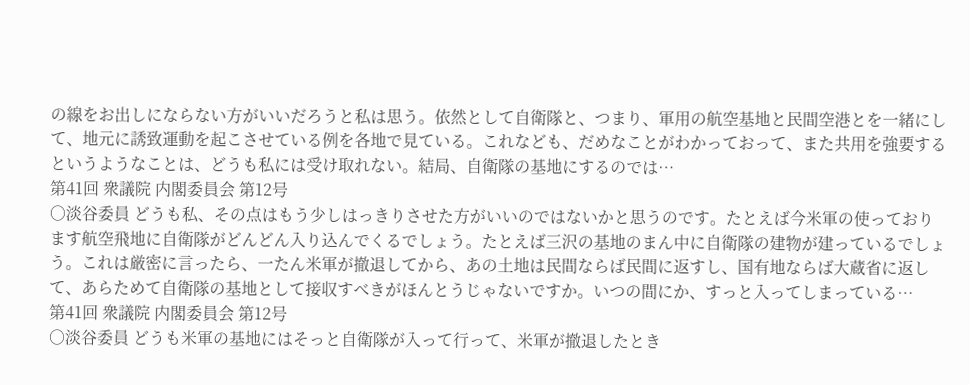の線をお出しにならない方がいいだろうと私は思う。依然として自衛隊と、つまり、軍用の航空基地と民間空港とを一緒にして、地元に誘致運動を起こさせている例を各地で見ている。これなども、だめなことがわかっておって、また共用を強要するというようなことは、どうも私には受け取れない。結局、自衛隊の基地にするのでは…
第41回 衆議院 内閣委員会 第12号
○淡谷委員 どうも私、その点はもう少しはっきりさせた方がいいのではないかと思うのです。たとえば今米軍の使っております航空飛地に自衛隊がどんどん入り込んでくるでしょう。たとえば三沢の基地のまん中に自衛隊の建物が建っているでしょう。これは厳密に言ったら、一たん米軍が撤退してから、あの土地は民間ならば民間に返すし、国有地ならば大蔵省に返して、あらためて自衛隊の基地として接収すべきがほんとうじゃないですか。いつの間にか、すっと入ってしまっている…
第41回 衆議院 内閣委員会 第12号
○淡谷委員 どうも米軍の基地にはそっと自衛隊が入って行って、米軍が撤退したとき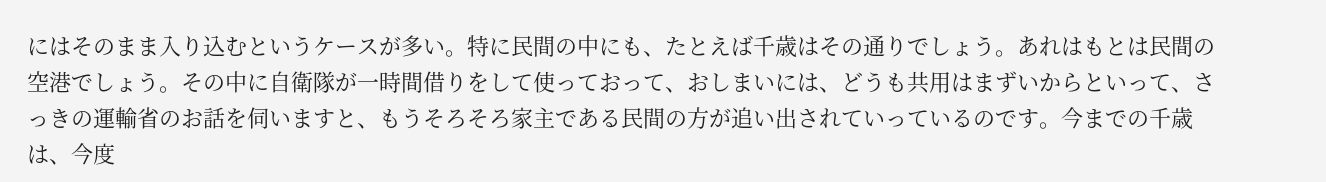にはそのまま入り込むというケースが多い。特に民間の中にも、たとえば千歳はその通りでしょう。あれはもとは民間の空港でしょう。その中に自衛隊が一時間借りをして使っておって、おしまいには、どうも共用はまずいからといって、さっきの運輸省のお話を伺いますと、もうそろそろ家主である民間の方が追い出されていっているのです。今までの千歳は、今度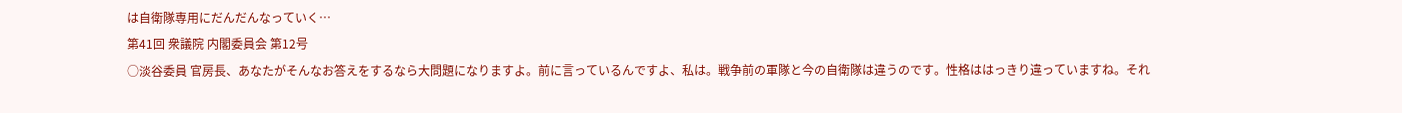は自衛隊専用にだんだんなっていく…
第41回 衆議院 内閣委員会 第12号
○淡谷委員 官房長、あなたがそんなお答えをするなら大問題になりますよ。前に言っているんですよ、私は。戦争前の軍隊と今の自衛隊は違うのです。性格ははっきり違っていますね。それ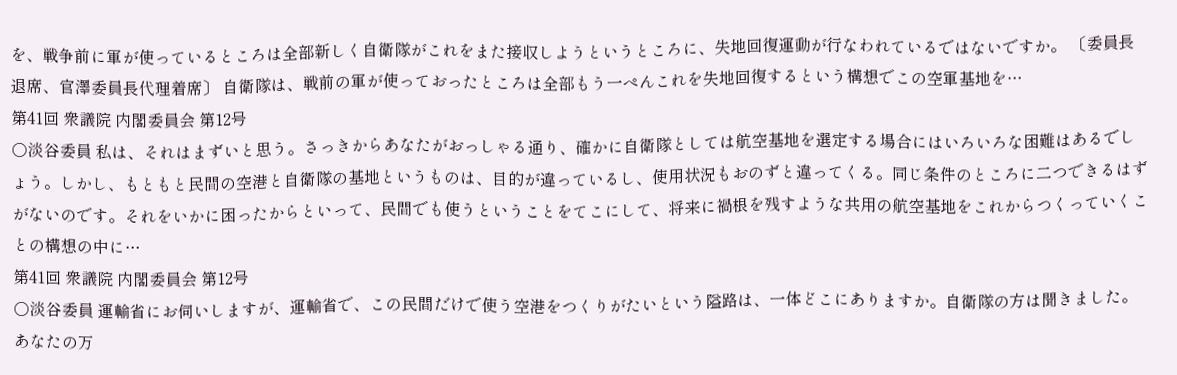を、戦争前に軍が使っているところは全部新しく自衛隊がこれをまた接収しようというところに、失地回復運動が行なわれているではないですか。 〔委員長退席、官澤委員長代理着席〕 自衛隊は、戦前の軍が使っておったところは全部もう一ぺんこれを失地回復するという構想でこの空軍基地を…
第41回 衆議院 内閣委員会 第12号
○淡谷委員 私は、それはまずいと思う。さっきからあなたがおっしゃる通り、確かに自衛隊としては航空基地を選定する場合にはいろいろな困難はあるでしょう。しかし、もともと民間の空港と自衛隊の基地というものは、目的が違っているし、使用状況もおのずと違ってくる。同じ条件のところに二つできるはずがないのです。それをいかに困ったからといって、民間でも使うということをてこにして、将来に禍根を残すような共用の航空基地をこれからつくっていくことの構想の中に…
第41回 衆議院 内閣委員会 第12号
○淡谷委員 運輸省にお伺いしますが、運輸省で、この民間だけで使う空港をつくりがたいという隘路は、一体どこにありますか。自衛隊の方は聞きました。あなたの万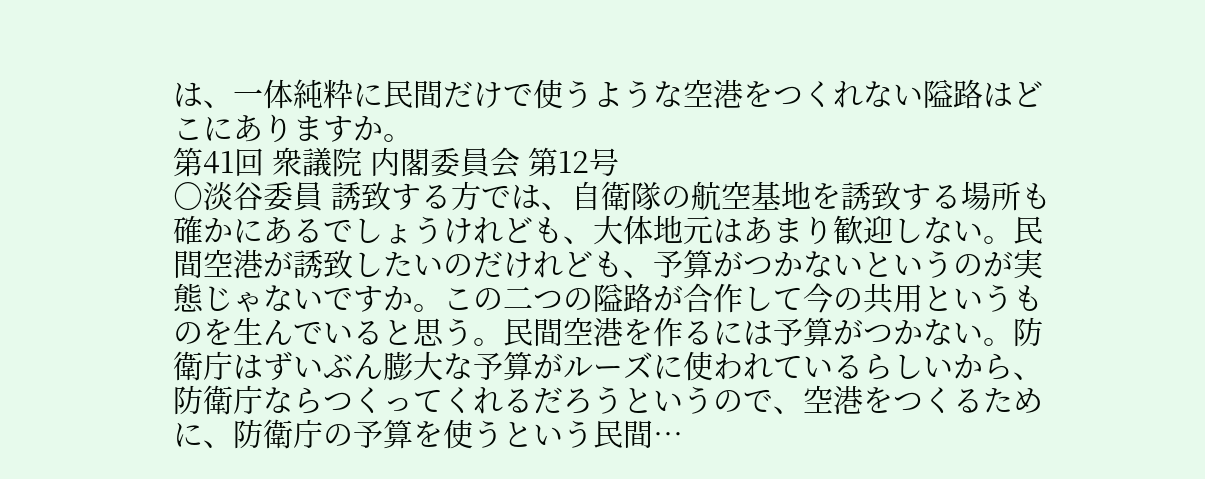は、一体純粋に民間だけで使うような空港をつくれない隘路はどこにありますか。
第41回 衆議院 内閣委員会 第12号
○淡谷委員 誘致する方では、自衛隊の航空基地を誘致する場所も確かにあるでしょうけれども、大体地元はあまり歓迎しない。民間空港が誘致したいのだけれども、予算がつかないというのが実態じゃないですか。この二つの隘路が合作して今の共用というものを生んでいると思う。民間空港を作るには予算がつかない。防衛庁はずいぶん膨大な予算がルーズに使われているらしいから、防衛庁ならつくってくれるだろうというので、空港をつくるために、防衛庁の予算を使うという民間…